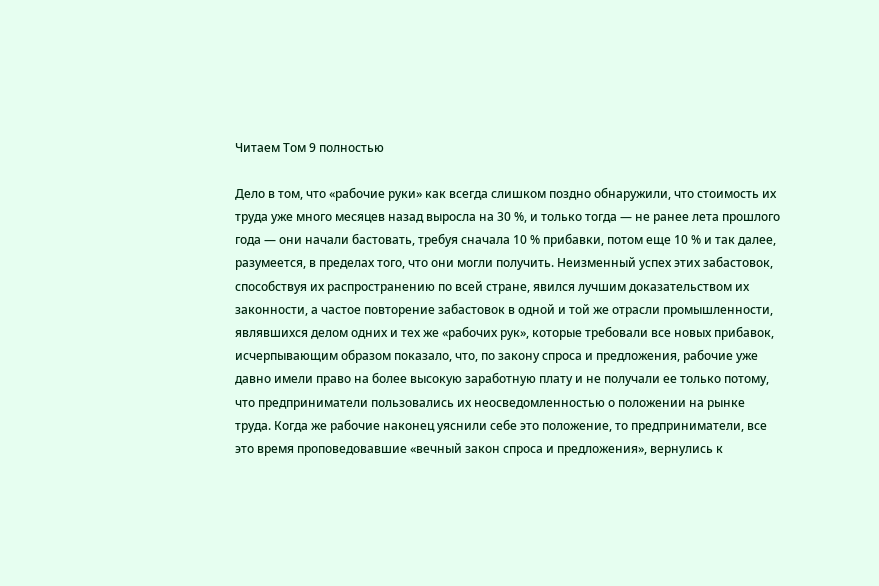Читаем Том 9 полностью

Дело в том, что «рабочие руки» как всегда слишком поздно обнаружили, что стоимость их труда уже много месяцев назад выросла на 30 %, и только тогда — не ранее лета прошлого года — они начали бастовать, требуя сначала 10 % прибавки, потом еще 10 % и так далее, разумеется, в пределах того, что они могли получить. Неизменный успех этих забастовок, способствуя их распространению по всей стране, явился лучшим доказательством их законности, а частое повторение забастовок в одной и той же отрасли промышленности, являвшихся делом одних и тех же «рабочих рук», которые требовали все новых прибавок, исчерпывающим образом показало, что, по закону спроса и предложения, рабочие уже давно имели право на более высокую заработную плату и не получали ее только потому, что предприниматели пользовались их неосведомленностью о положении на рынке труда. Когда же рабочие наконец уяснили себе это положение, то предприниматели, все это время проповедовавшие «вечный закон спроса и предложения», вернулись к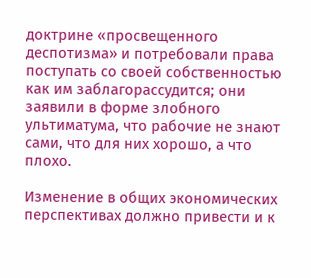доктрине «просвещенного деспотизма» и потребовали права поступать со своей собственностью как им заблагорассудится; они заявили в форме злобного ультиматума, что рабочие не знают сами, что для них хорошо, а что плохо.

Изменение в общих экономических перспективах должно привести и к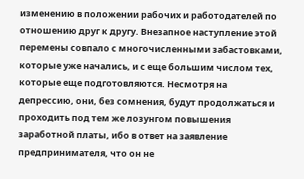изменению в положении рабочих и работодателей по отношению друг к другу. Внезапное наступление этой перемены совпало с многочисленными забастовками, которые уже начались, и с еще большим числом тех, которые еще подготовляются. Несмотря на депрессию, они, без сомнения, будут продолжаться и проходить под тем же лозунгом повышения заработной платы, ибо в ответ на заявление предпринимателя, что он не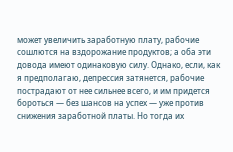может увеличить заработную плату, рабочие сошлются на вздорожание продуктов; а оба эти довода имеют одинаковую силу. Однако, если, как я предполагаю, депрессия затянется, рабочие пострадают от нее сильнее всего, и им придется бороться — без шансов на успех — уже против снижения заработной платы. Но тогда их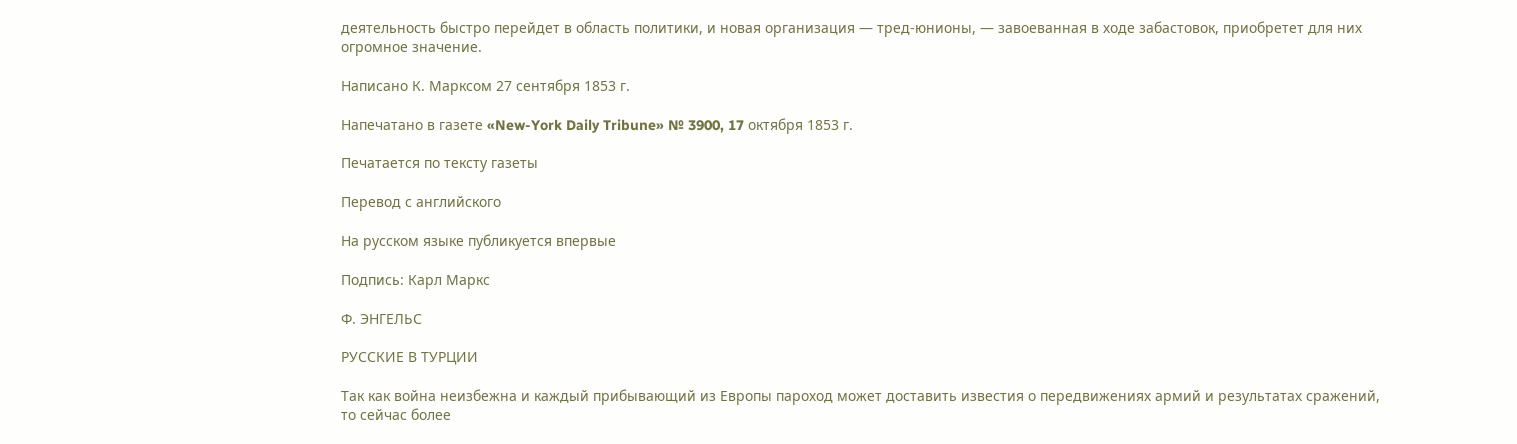деятельность быстро перейдет в область политики, и новая организация — тред-юнионы, — завоеванная в ходе забастовок, приобретет для них огромное значение.

Написано К. Марксом 27 сентября 1853 г.

Напечатано в газете «New-York Daily Tribune» № 3900, 17 октября 1853 г.

Печатается по тексту газеты

Перевод с английского

На русском языке публикуется впервые

Подпись: Карл Маркс

Ф. ЭНГЕЛЬС

РУССКИЕ В ТУРЦИИ

Так как война неизбежна и каждый прибывающий из Европы пароход может доставить известия о передвижениях армий и результатах сражений, то сейчас более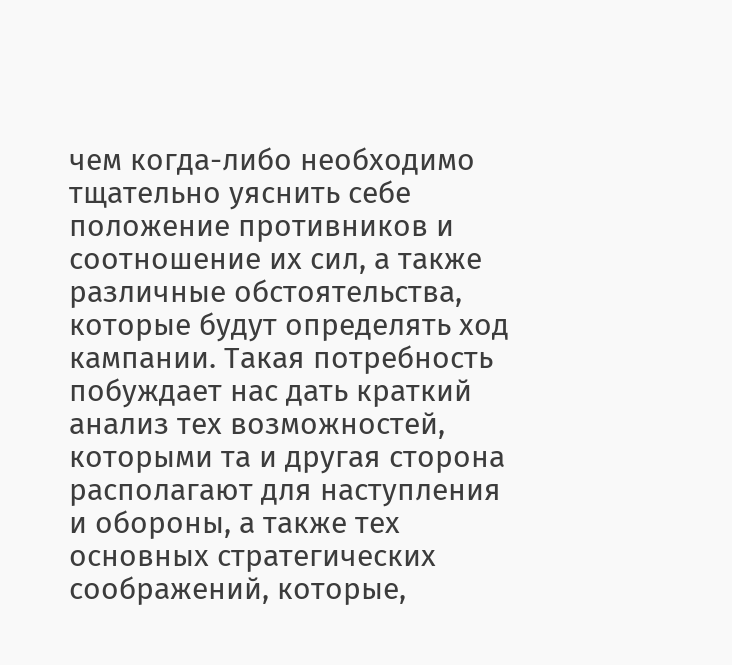чем когда-либо необходимо тщательно уяснить себе положение противников и соотношение их сил, а также различные обстоятельства, которые будут определять ход кампании. Такая потребность побуждает нас дать краткий анализ тех возможностей, которыми та и другая сторона располагают для наступления и обороны, а также тех основных стратегических соображений, которые,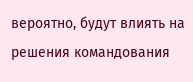вероятно, будут влиять на решения командования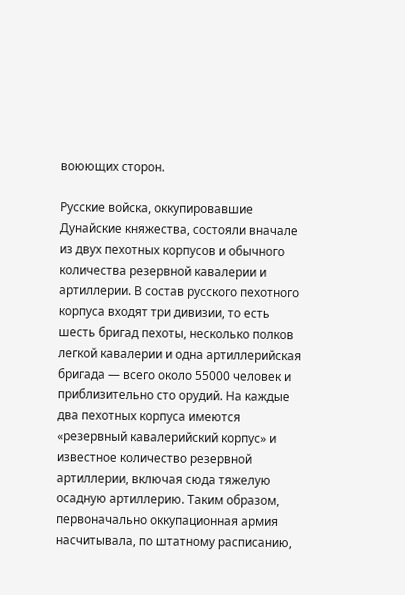воюющих сторон.

Русские войска, оккупировавшие Дунайские княжества, состояли вначале из двух пехотных корпусов и обычного количества резервной кавалерии и артиллерии. В состав русского пехотного корпуса входят три дивизии, то есть шесть бригад пехоты, несколько полков легкой кавалерии и одна артиллерийская бригада — всего около 55000 человек и приблизительно сто орудий. На каждые два пехотных корпуса имеются «резервный кавалерийский корпус» и известное количество резервной артиллерии, включая сюда тяжелую осадную артиллерию. Таким образом, первоначально оккупационная армия насчитывала, по штатному расписанию,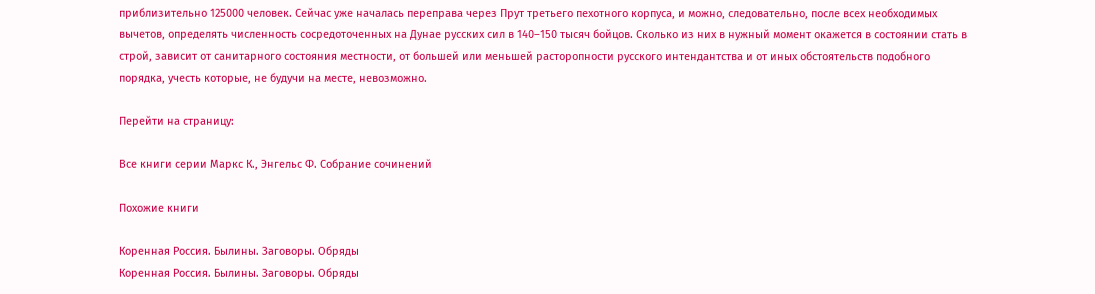приблизительно 125000 человек. Сейчас уже началась переправа через Прут третьего пехотного корпуса, и можно, следовательно, после всех необходимых вычетов, определять численность сосредоточенных на Дунае русских сил в 140–150 тысяч бойцов. Сколько из них в нужный момент окажется в состоянии стать в строй, зависит от санитарного состояния местности, от большей или меньшей расторопности русского интендантства и от иных обстоятельств подобного порядка, учесть которые, не будучи на месте, невозможно.

Перейти на страницу:

Все книги серии Маркс К., Энгельс Ф. Собрание сочинений

Похожие книги

Коренная Россия. Былины. Заговоры. Обряды
Коренная Россия. Былины. Заговоры. Обряды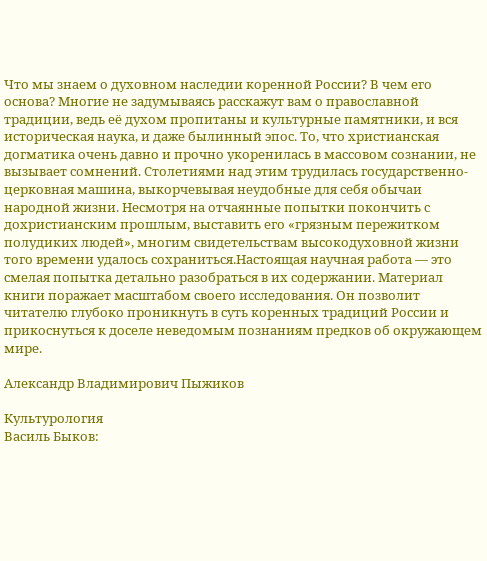Что мы знаем о духовном наследии коренной России? В чем его основа? Многие не задумываясь расскажут вам о православной традиции, ведь её духом пропитаны и культурные памятники, и вся историческая наука, и даже былинный эпос. То, что христианская догматика очень давно и прочно укоренилась в массовом сознании, не вызывает сомнений. Столетиями над этим трудилась государственно-церковная машина, выкорчевывая неудобные для себя обычаи народной жизни. Несмотря на отчаянные попытки покончить с дохристианским прошлым, выставить его «грязным пережитком полудиких людей», многим свидетельствам высокодуховной жизни того времени удалось сохраниться.Настоящая научная работа — это смелая попытка детально разобраться в их содержании. Материал книги поражает масштабом своего исследования. Он позволит читателю глубоко проникнуть в суть коренных традиций России и прикоснуться к доселе неведомым познаниям предков об окружающем мире.

Александр Владимирович Пыжиков

Культурология
Василь Быков: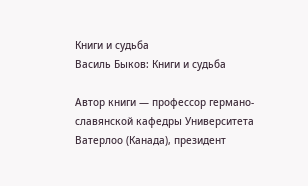Книги и судьба
Василь Быков: Книги и судьба

Автор книги — профессор германо-славянской кафедры Университета Ватерлоо (Канада), президент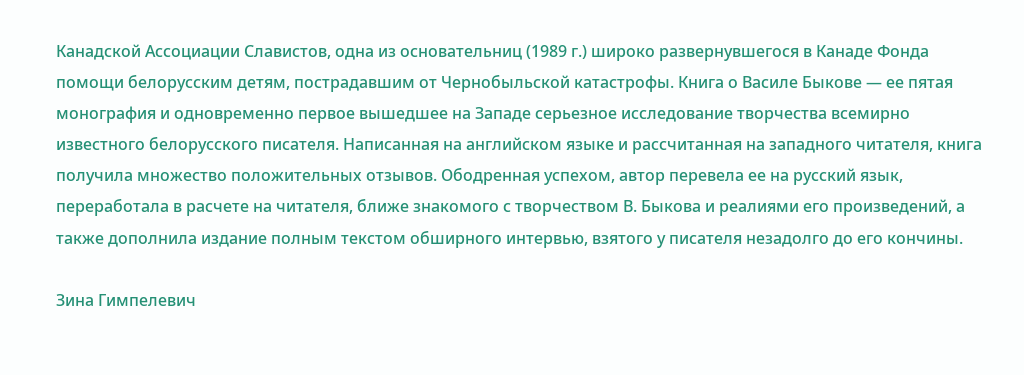Канадской Ассоциации Славистов, одна из основательниц (1989 г.) широко развернувшегося в Канаде Фонда помощи белорусским детям, пострадавшим от Чернобыльской катастрофы. Книга о Василе Быкове — ее пятая монография и одновременно первое вышедшее на Западе серьезное исследование творчества всемирно известного белорусского писателя. Написанная на английском языке и рассчитанная на западного читателя, книга получила множество положительных отзывов. Ободренная успехом, автор перевела ее на русский язык, переработала в расчете на читателя, ближе знакомого с творчеством В. Быкова и реалиями его произведений, а также дополнила издание полным текстом обширного интервью, взятого у писателя незадолго до его кончины.

Зина Гимпелевич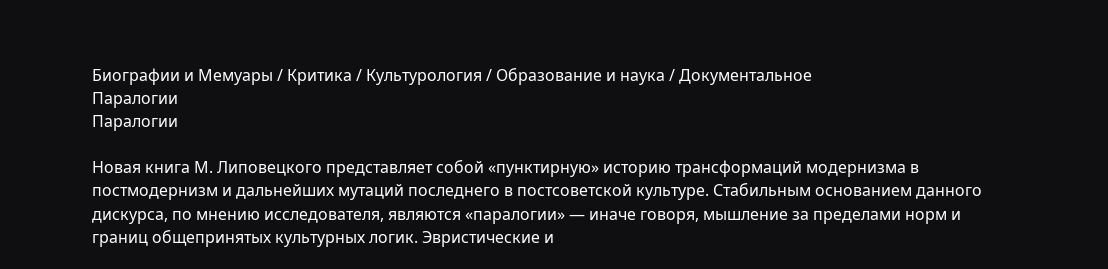Биографии и Мемуары / Критика / Культурология / Образование и наука / Документальное
Паралогии
Паралогии

Новая книга М. Липовецкого представляет собой «пунктирную» историю трансформаций модернизма в постмодернизм и дальнейших мутаций последнего в постсоветской культуре. Стабильным основанием данного дискурса, по мнению исследователя, являются «паралогии» — иначе говоря, мышление за пределами норм и границ общепринятых культурных логик. Эвристические и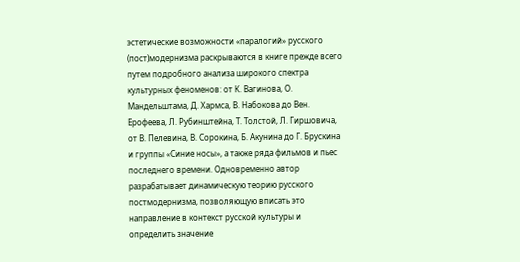эстетические возможности «паралогий» русского (пост)модернизма раскрываются в книге прежде всего путем подробного анализа широкого спектра культурных феноменов: от К. Вагинова, О. Мандельштама, Д. Хармса, В. Набокова до Вен. Ерофеева, Л. Рубинштейна, Т. Толстой, Л. Гиршовича, от В. Пелевина, В. Сорокина, Б. Акунина до Г. Брускина и группы «Синие носы», а также ряда фильмов и пьес последнего времени. Одновременно автор разрабатывает динамическую теорию русского постмодернизма, позволяющую вписать это направление в контекст русской культуры и определить значение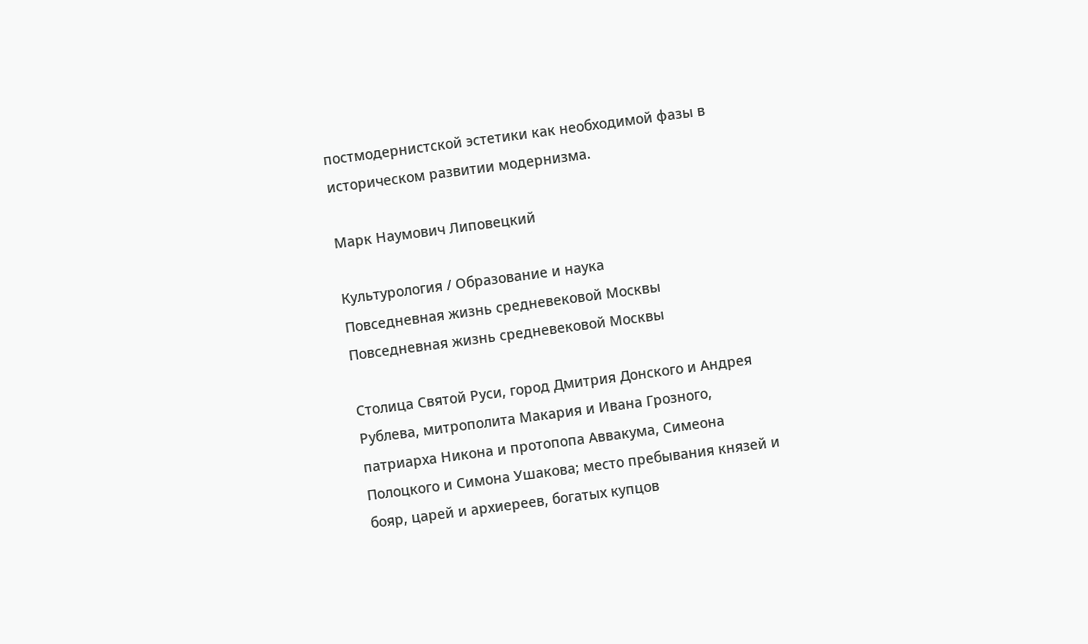постмодернистской эстетики как необходимой фазы в историческом развитии модернизма.

Марк Наумович Липовецкий

Культурология / Образование и наука
Повседневная жизнь средневековой Москвы
Повседневная жизнь средневековой Москвы

Столица Святой Руси, город Дмитрия Донского и Андрея Рублева, митрополита Макария и Ивана Грозного, патриарха Никона и протопопа Аввакума, Симеона Полоцкого и Симона Ушакова; место пребывания князей и бояр, царей и архиереев, богатых купцов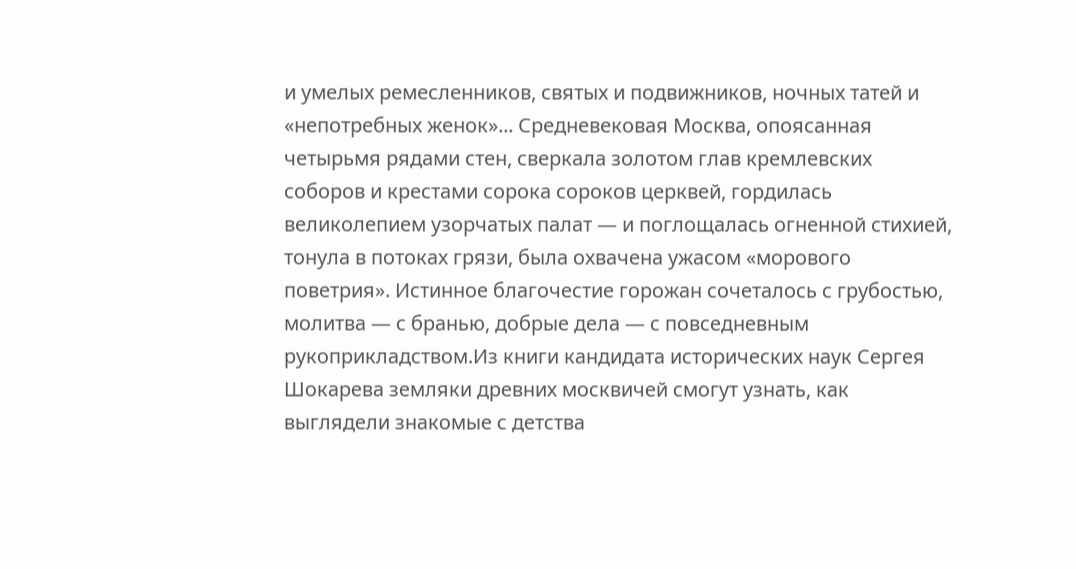и умелых ремесленников, святых и подвижников, ночных татей и «непотребных женок»... Средневековая Москва, опоясанная четырьмя рядами стен, сверкала золотом глав кремлевских соборов и крестами сорока сороков церквей, гордилась великолепием узорчатых палат — и поглощалась огненной стихией, тонула в потоках грязи, была охвачена ужасом «морового поветрия». Истинное благочестие горожан сочеталось с грубостью, молитва — с бранью, добрые дела — с повседневным рукоприкладством.Из книги кандидата исторических наук Сергея Шокарева земляки древних москвичей смогут узнать, как выглядели знакомые с детства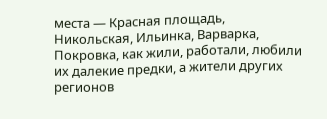места — Красная площадь, Никольская, Ильинка, Варварка, Покровка, как жили, работали, любили их далекие предки, а жители других регионов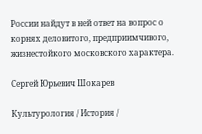России найдут в ней ответ на вопрос о корнях деловитого, предприимчивого, жизнестойкого московского характера.

Сергей Юрьевич Шокарев

Культурология / История /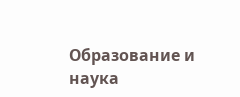Образование и наука